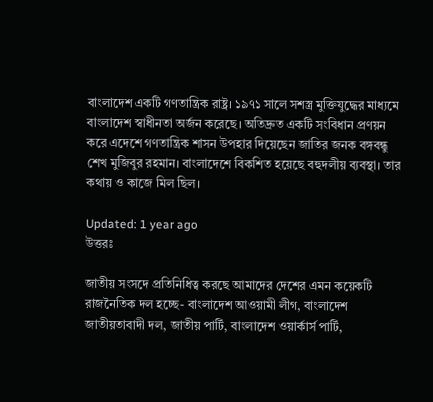বাংলাদেশ একটি গণতান্ত্রিক রাষ্ট্র। ১৯৭১ সালে সশস্ত্র মুক্তিযুদ্ধের মাধ্যমে বাংলাদেশ স্বাধীনতা অর্জন করেছে। অতিদ্রুত একটি সংবিধান প্রণয়ন করে এদেশে গণতান্ত্রিক শাসন উপহার দিয়েছেন জাতির জনক বঙ্গবন্ধু শেখ মুজিবুর রহমান। বাংলাদেশে বিকশিত হয়েছে বহুদলীয় ব্যবস্থা। তার কথায় ও কাজে মিল ছিল।

Updated: 1 year ago
উত্তরঃ

জাতীয় সংসদে প্রতিনিধিত্ব করছে আমাদের দেশের এমন কয়েকটি রাজনৈতিক দল হচ্ছে- বাংলাদেশ আওয়ামী লীগ, বাংলাদেশ জাতীয়তাবাদী দল, জাতীয় পার্টি, বাংলাদেশ ওয়ার্কার্স পার্টি,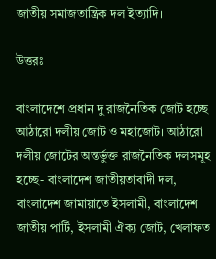জাতীয় সমাজতান্ত্রিক দল ইত্যাদি।

উত্তরঃ

বাংলাদেশে প্রধান দু রাজনৈতিক জোট হচ্ছে আঠারো দলীয় জোট ও মহাজোট। আঠারো দলীয় জোটের অন্তর্ভুক্ত রাজনৈতিক দলসমূহ হচ্ছে- বাংলাদেশ জাতীয়তাবাদী দল, বাংলাদেশ জামায়াতে ইসলামী, বাংলাদেশ জাতীয় পার্টি, ইসলামী ঐক্য জোট, খেলাফত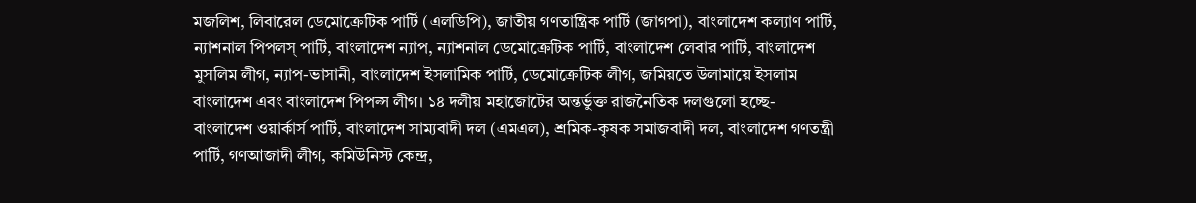মজলিশ, লিবারেল ডেমোক্রেটিক পার্টি (এলডিপি), জাতীয় গণতান্ত্রিক পার্টি (জাগপা), বাংলাদেশ কল্যাণ পার্টি, ন্যাশনাল পিপলস্ পার্টি, বাংলাদেশ ন্যাপ, ন্যাশনাল ডেমোক্রেটিক পার্টি, বাংলাদেশ লেবার পার্টি, বাংলাদেশ মুসলিম লীগ, ন্যাপ-ভাসানী, বাংলাদেশ ইসলামিক পার্টি, ডেমোক্রেটিক লীগ, জমিয়তে উলামায়ে ইসলাম বাংলাদেশ এবং বাংলাদেশ পিপল্স লীগ। ১৪ দলীয় মহাজোটের অন্তর্ভুক্ত রাজনৈতিক দলগুলো হচ্ছে- বাংলাদেশ ওয়ার্কার্স পার্টি, বাংলাদেশ সাম্যবাদী দল (এমএল), শ্রমিক-কৃষক সমাজবাদী দল, বাংলাদেশ গণতন্ত্রী পার্টি, গণআজাদী লীগ, কমিউনিস্ট কেন্দ্র,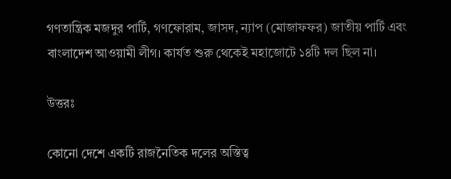গণতান্ত্রিক মজদুর পার্টি, গণফোরাম, জাসদ, ন্যাপ (মোজাফফর) জাতীয় পার্টি এবং বাংলাদেশ আওয়ামী লীগ। কার্যত শুরু থেকেই মহাজোটে ১৪টি দল ছিল না।

উত্তরঃ

কোনো দেশে একটি রাজনৈতিক দলের অস্তিত্ব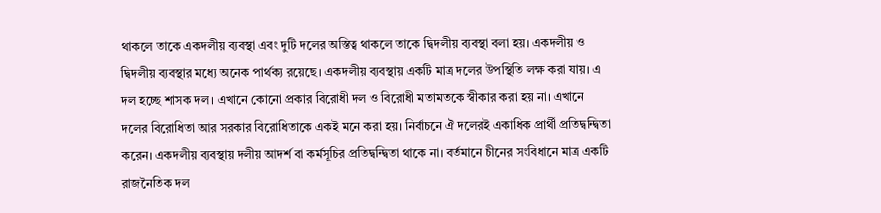থাকলে তাকে একদলীয় ব্যবস্থা এবং দুটি দলের অস্তিত্ব থাকলে তাকে দ্বিদলীয় ব্যবস্থা বলা হয়। একদলীয় ও দ্বিদলীয় ব্যবস্থার মধ্যে অনেক পার্থক্য রয়েছে। একদলীয় ব্যবস্থায় একটি মাত্র দলের উপস্থিতি লক্ষ করা যায়। এ দল হচ্ছে শাসক দল। এখানে কোনো প্রকার বিরোধী দল ও বিরোধী মতামতকে স্বীকার করা হয় না। এখানে দলের বিরোধিতা আর সরকার বিরোধিতাকে একই মনে করা হয়। নির্বাচনে ঐ দলেরই একাধিক প্রার্থী প্রতিদ্বন্দ্বিতা করেন। একদলীয় ব্যবস্থায় দলীয় আদর্শ বা কর্মসূচির প্রতিদ্বন্দ্বিতা থাকে না। বর্তমানে চীনের সংবিধানে মাত্র একটি রাজনৈতিক দল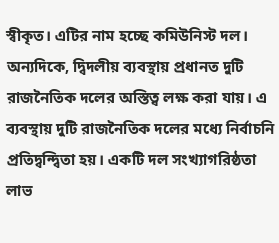স্বীকৃত। এটির নাম হচ্ছে কমিউনিস্ট দল। অন্যদিকে, দ্বিদলীয় ব্যবস্থায় প্রধানত দুটি রাজনৈতিক দলের অস্তিত্ব লক্ষ করা যায়। এ ব্যবস্থায় দুটি রাজনৈতিক দলের মধ্যে নির্বাচনি প্রতিদ্বন্দ্বিতা হয়। একটি দল সংখ্যাগরিষ্ঠতা লাভ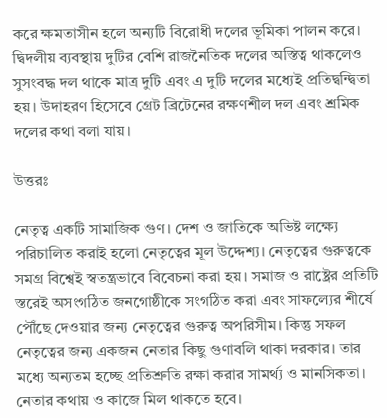করে ক্ষমতাসীন হলে অন্যটি বিরোধী দলের ভূমিকা পালন করে। দ্বিদলীয় ব্যবস্থায় দুটির বেশি রাজনৈতিক দলের অস্তিত্ব থাকলেও সুসংবদ্ধ দল থাকে মাত্র দুটি এবং এ দুটি দলের মধ্যেই প্রতিদ্বন্দ্বিতা হয়। উদাহরণ হিসেবে গ্রেট ব্রিটেনের রক্ষণশীল দল এবং শ্রমিক দলের কথা বলা যায়।

উত্তরঃ

নেতৃত্ব একটি সামাজিক গুণ। দেশ ও জাতিকে অভিষ্ট লক্ষ্যে পরিচালিত করাই হলো নেতৃত্বের মূল উদ্দেশ্য। নেতৃত্বের গুরুত্বকে সমগ্র বিশ্বেই স্বতন্ত্রভাবে বিবেচনা করা হয়। সমাজ ও রাষ্ট্রের প্রতিটি স্তরেই অসংগঠিত জনগোষ্ঠীকে সংগঠিত করা এবং সাফল্যের শীর্ষে পৌঁছে দেওয়ার জন্য নেতৃত্বের গুরুত্ব অপরিসীম। কিন্তু সফল নেতৃত্বের জন্য একজন নেতার কিছু গুণাবলি থাকা দরকার। তার মধ্যে অন্যতম হচ্ছে প্রতিশ্রুতি রক্ষা করার সামর্থ্য ও মানসিকতা। নেতার কথায় ও কাজে মিল থাকতে হবে।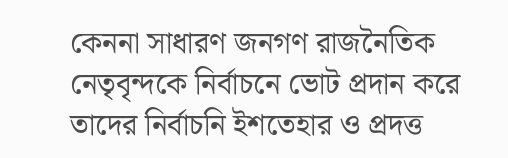কেননা সাধারণ জনগণ রাজনৈতিক নেতৃবৃন্দকে নির্বাচনে ভোট প্রদান করে তাদের নির্বাচনি ইশতেহার ও প্রদত্ত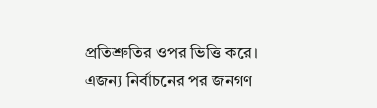প্রতিশ্রুতির ওপর ভিত্তি করে। এজন্য নির্বাচনের পর জনগণ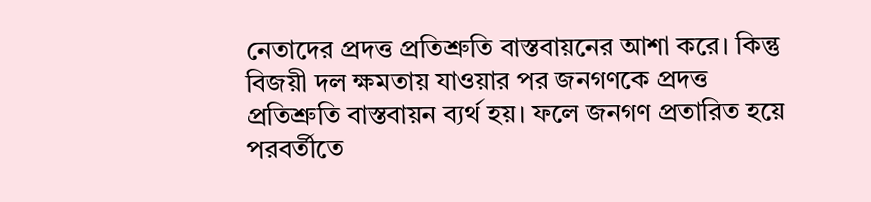নেতাদের প্রদত্ত প্রতিশ্রুতি বাস্তবায়নের আশা করে। কিন্তু বিজয়ী দল ক্ষমতায় যাওয়ার পর জনগণকে প্রদত্ত প্রতিশ্রুতি বাস্তবায়ন ব্যর্থ হয়। ফলে জনগণ প্রতারিত হয়ে পরবর্তীতে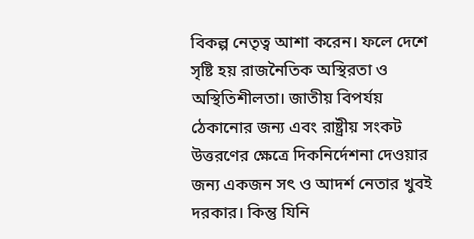বিকল্প নেতৃত্ব আশা করেন। ফলে দেশে সৃষ্টি হয় রাজনৈতিক অস্থিরতা ও অস্থিতিশীলতা। জাতীয় বিপর্যয় ঠেকানোর জন্য এবং রাষ্ট্রীয় সংকট উত্তরণের ক্ষেত্রে দিকনির্দেশনা দেওয়ার জন্য একজন সৎ ও আদর্শ নেতার খুবই দরকার। কিন্তু যিনি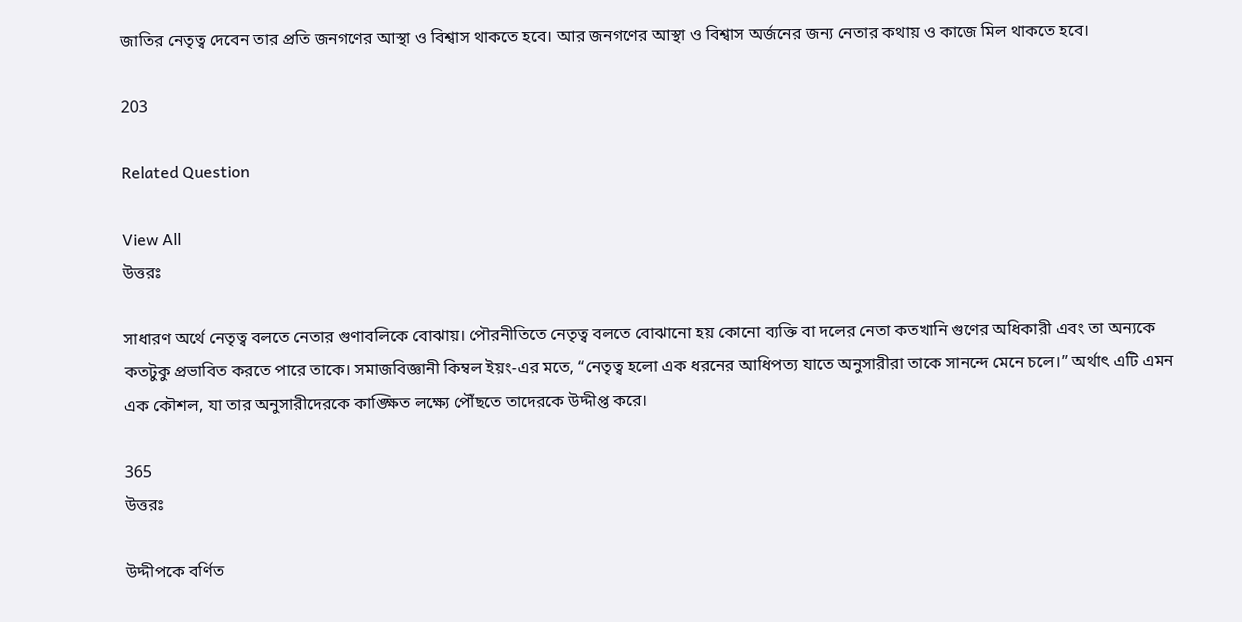জাতির নেতৃত্ব দেবেন তার প্রতি জনগণের আস্থা ও বিশ্বাস থাকতে হবে। আর জনগণের আস্থা ও বিশ্বাস অর্জনের জন্য নেতার কথায় ও কাজে মিল থাকতে হবে।

203

Related Question

View All
উত্তরঃ

সাধারণ অর্থে নেতৃত্ব বলতে নেতার গুণাবলিকে বোঝায়। পৌরনীতিতে নেতৃত্ব বলতে বোঝানো হয় কোনো ব্যক্তি বা দলের নেতা কতখানি গুণের অধিকারী এবং তা অন্যকে কতটুকু প্রভাবিত করতে পারে তাকে। সমাজবিজ্ঞানী কিম্বল ইয়ং-এর মতে, “নেতৃত্ব হলো এক ধরনের আধিপত্য যাতে অনুসারীরা তাকে সানন্দে মেনে চলে।” অর্থাৎ এটি এমন এক কৌশল, যা তার অনুসারীদেরকে কাঙ্ক্ষিত লক্ষ্যে পৌঁছতে তাদেরকে উদ্দীপ্ত করে।

365
উত্তরঃ

উদ্দীপকে বর্ণিত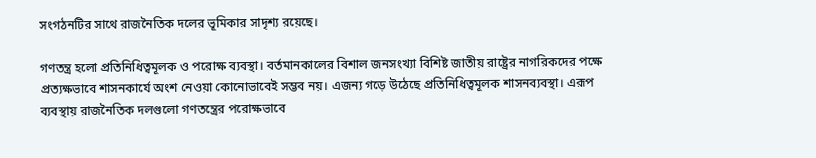সংগঠনটির সাথে রাজনৈতিক দলের ভূমিকার সাদৃশ্য রয়েছে।

গণতন্ত্র হলো প্রতিনিধিত্বমূলক ও পরোক্ষ ব্যবস্থা। বর্তমানকালের বিশাল জনসংখ্যা বিশিষ্ট জাতীয় রাষ্ট্রের নাগরিকদের পক্ষে প্রত্যক্ষভাবে শাসনকার্যে অংশ নেওয়া কোনোভাবেই সম্ভব নয়। এজন্য গড়ে উঠেছে প্রতিনিধিত্বমূলক শাসনব্যবস্থা। এরূপ ব্যবস্থায় রাজনৈতিক দলগুলো গণতন্ত্রের পরোক্ষভাবে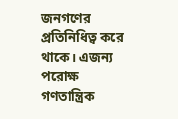জনগণের প্রতিনিধিত্ব করে থাকে। এজন্য পরোক্ষ গণতান্ত্রিক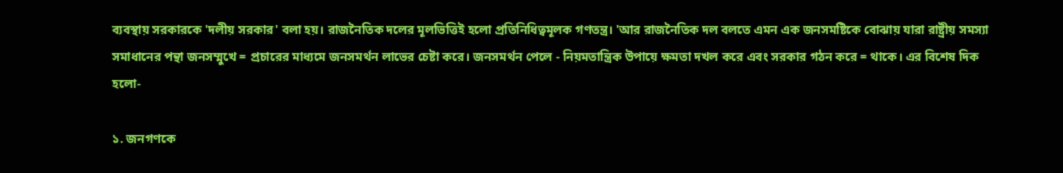ব্যবস্থায় সরকারকে 'দলীয় সরকার' বলা হয়। রাজনৈতিক দলের মূলভিত্তিই হলো প্রতিনিধিত্বমূলক গণতন্ত্র। 'আর রাজনৈতিক দল বলতে এমন এক জনসমষ্টিকে বোঝায় যারা রাষ্ট্রীয় সমস্যা সমাধানের পন্থা জনসম্মুখে = প্রচারের মাধ্যমে জনসমর্থন লাভের চেষ্টা করে। জনসমর্থন পেলে - নিয়মতান্ত্রিক উপায়ে ক্ষমতা দখল করে এবং সরকার গঠন করে = থাকে। এর বিশেষ দিক হলো-

১. জনগণকে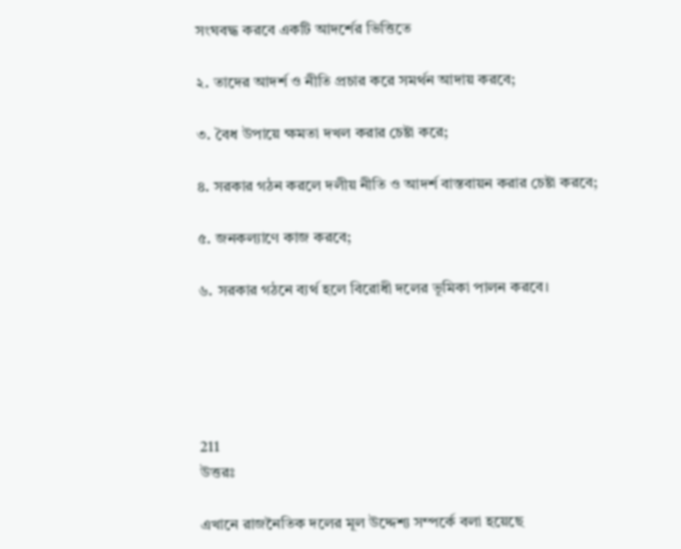সংঘবদ্ধ করবে একটি আদর্শের ভিত্তিতে

২. তাদের আদর্শ ও নীতি প্রচার করে সমর্থন আদায় করবে;

৩. বৈধ উপায়ে ক্ষমতা দখল করার চেষ্টা করে;

৪. সরকার গঠন করলে দলীয় নীতি ও আদর্শ বাস্তবায়ন করার চেষ্টা করবে;

৫. জনকল্যাণে কাজ করবে;

৬. সরকার গঠনে ব্যর্থ হলে বিরোধী দলের ভূমিকা পালন করবে।





211
উত্তরঃ

এখানে রাজনৈতিক দলের মূল উদ্দেশ্য সম্পর্কে বলা হয়েছে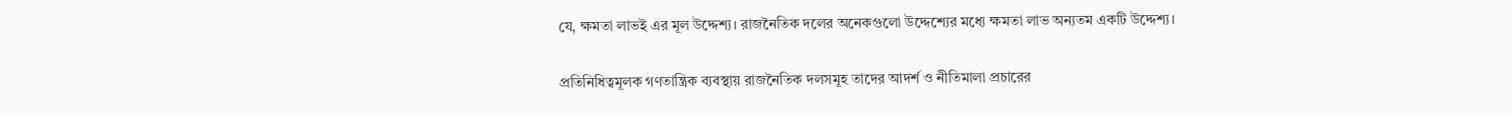যে, ক্ষমতা লাভই এর মূল উদ্দেশ্য। রাজনৈতিক দলের অনেকগুলো উদ্দেশ্যের মধ্যে ক্ষমতা লাভ অন্যতম একটি উদ্দেশ্য।

প্রতিনিধিত্বমূলক গণতান্ত্রিক ব্যবস্থায় রাজনৈতিক দলসমূহ তাদের আদর্শ ও নীতিমালা প্রচারের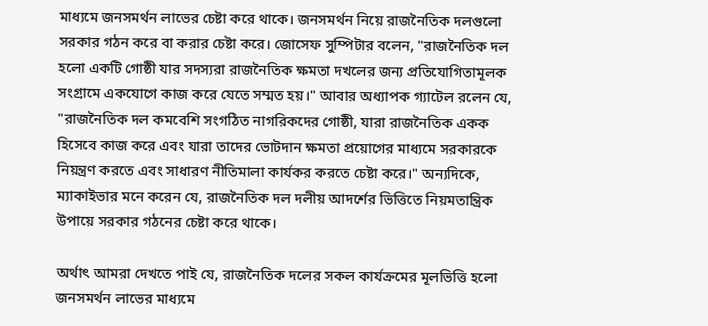মাধ্যমে জনসমর্থন লাভের চেষ্টা করে থাকে। জনসমর্থন নিয়ে রাজনৈতিক দলগুলো সরকার গঠন করে বা করার চেষ্টা করে। জোসেফ সুম্পিটার বলেন, "রাজনৈতিক দল হলো একটি গোষ্ঠী যার সদস্যরা রাজনৈতিক ক্ষমতা দখলের জন্য প্রতিযোগিতামূলক সংগ্রামে একযোগে কাজ করে যেতে সম্মত হয়।" আবার অধ্যাপক গ্যাটেল রলেন যে, "রাজনৈতিক দল কমবেশি সংগঠিত নাগরিকদের গোষ্ঠী, যারা রাজনৈতিক একক হিসেবে কাজ করে এবং যারা তাদের ভোটদান ক্ষমতা প্রয়োগের মাধ্যমে সরকারকে নিয়ন্ত্রণ করতে এবং সাধারণ নীতিমালা কার্যকর করতে চেষ্টা করে।" অন্যদিকে, ম্যাকাইভার মনে করেন যে, রাজনৈতিক দল দলীয় আদর্শের ভিত্তিতে নিয়মতান্ত্রিক উপায়ে সরকার গঠনের চেষ্টা করে থাকে।

অর্থাৎ আমরা দেখতে পাই যে, রাজনৈতিক দলের সকল কার্যক্রমের মূলভিত্তি হলো জনসমর্থন লাভের মাধ্যমে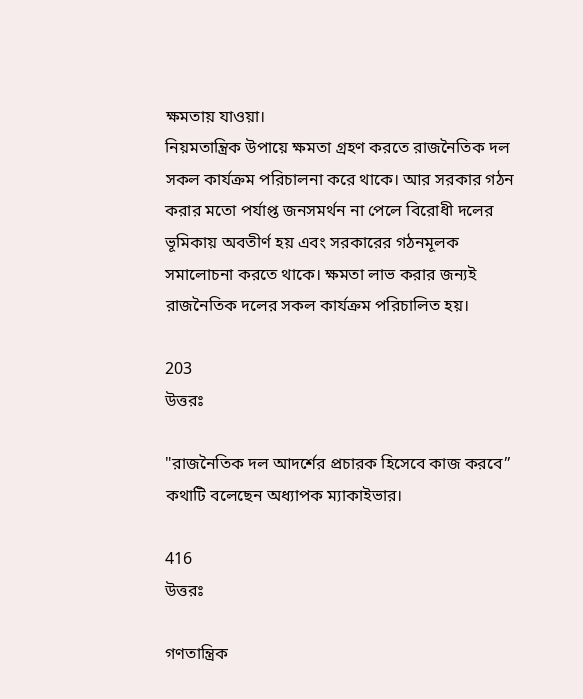ক্ষমতায় যাওয়া।
নিয়মতান্ত্রিক উপায়ে ক্ষমতা গ্রহণ করতে রাজনৈতিক দল সকল কার্যক্রম পরিচালনা করে থাকে। আর সরকার গঠন করার মতো পর্যাপ্ত জনসমর্থন না পেলে বিরোধী দলের ভূমিকায় অবতীর্ণ হয় এবং সরকারের গঠনমূলক সমালোচনা করতে থাকে। ক্ষমতা লাভ করার জন্যই রাজনৈতিক দলের সকল কার্যক্রম পরিচালিত হয়।

203
উত্তরঃ

"রাজনৈতিক দল আদর্শের প্রচারক হিসেবে কাজ করবে” কথাটি বলেছেন অধ্যাপক ম্যাকাইভার।

416
উত্তরঃ

গণতান্ত্রিক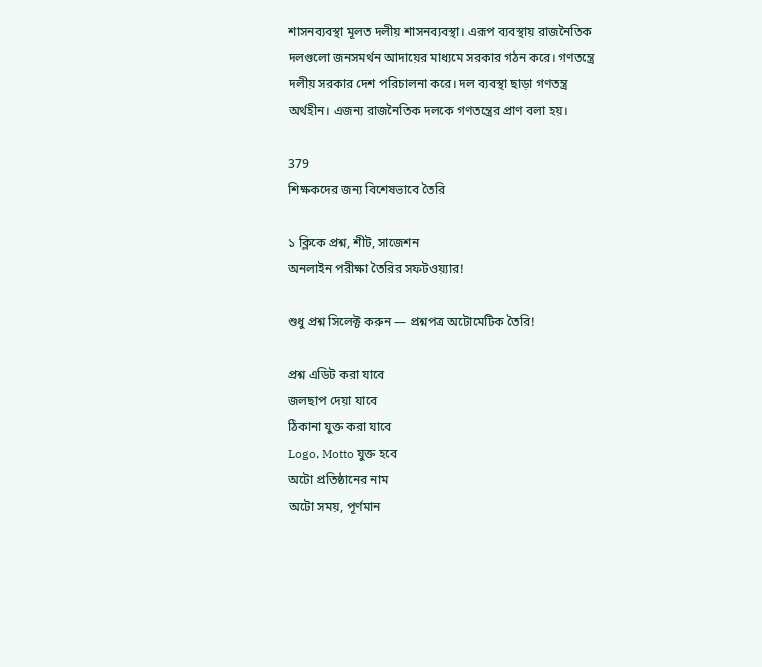শাসনব্যবস্থা মূলত দলীয় শাসনব্যবস্থা। এরূপ ব্যবস্থায় রাজনৈতিক দলগুলো জনসমর্থন আদায়ের মাধ্যমে সরকার গঠন করে। গণতন্ত্রে দলীয় সরকার দেশ পরিচালনা করে। দল ব্যবস্থা ছাড়া গণতন্ত্র অর্থহীন। এজন্য রাজনৈতিক দলকে গণতন্ত্রের প্রাণ বলা হয়।

379
শিক্ষকদের জন্য বিশেষভাবে তৈরি

১ ক্লিকে প্রশ্ন, শীট, সাজেশন
অনলাইন পরীক্ষা তৈরির সফটওয়্যার!

শুধু প্রশ্ন সিলেক্ট করুন — প্রশ্নপত্র অটোমেটিক তৈরি!

প্রশ্ন এডিট করা যাবে
জলছাপ দেয়া যাবে
ঠিকানা যুক্ত করা যাবে
Logo, Motto যুক্ত হবে
অটো প্রতিষ্ঠানের নাম
অটো সময়, পূর্ণমান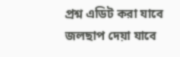প্রশ্ন এডিট করা যাবে
জলছাপ দেয়া যাবে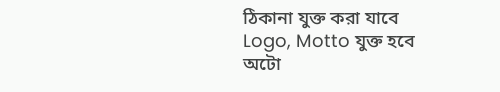ঠিকানা যুক্ত করা যাবে
Logo, Motto যুক্ত হবে
অটো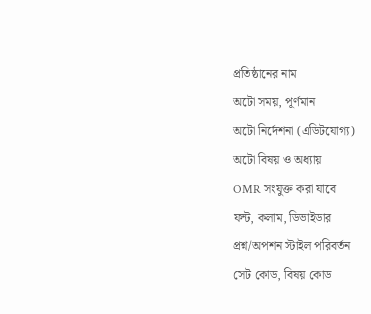প্রতিষ্ঠানের নাম
অটো সময়, পূর্ণমান
অটো নির্দেশনা (এডিটযোগ্য)
অটো বিষয় ও অধ্যায়
OMR সংযুক্ত করা যাবে
ফন্ট, কলাম, ডিভাইডার
প্রশ্ন/অপশন স্টাইল পরিবর্তন
সেট কোড, বিষয় কোড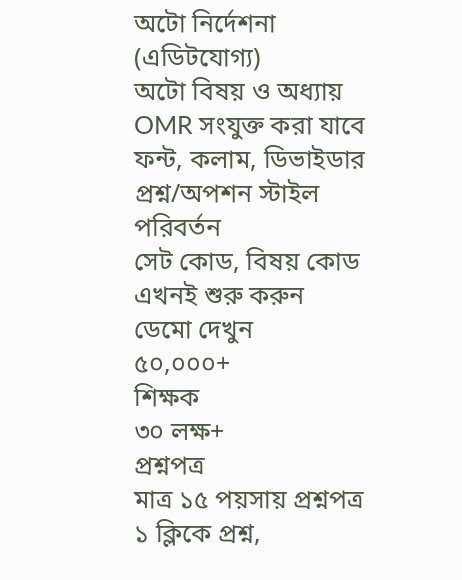অটো নির্দেশনা (এডিটযোগ্য)
অটো বিষয় ও অধ্যায়
OMR সংযুক্ত করা যাবে
ফন্ট, কলাম, ডিভাইডার
প্রশ্ন/অপশন স্টাইল পরিবর্তন
সেট কোড, বিষয় কোড
এখনই শুরু করুন ডেমো দেখুন
৫০,০০০+
শিক্ষক
৩০ লক্ষ+
প্রশ্নপত্র
মাত্র ১৫ পয়সায় প্রশ্নপত্র
১ ক্লিকে প্রশ্ন,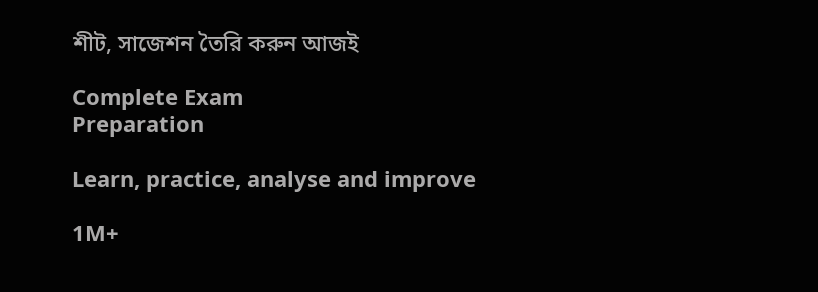শীট, সাজেশন তৈরি করুন আজই

Complete Exam
Preparation

Learn, practice, analyse and improve

1M+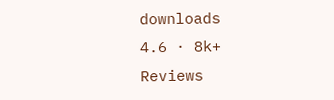downloads
4.6 · 8k+ Reviews